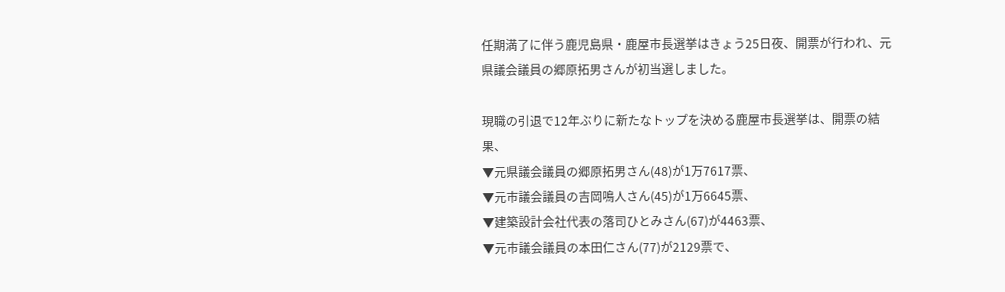任期満了に伴う鹿児島県・鹿屋市長選挙はきょう25日夜、開票が行われ、元県議会議員の郷原拓男さんが初当選しました。

現職の引退で12年ぶりに新たなトップを決める鹿屋市長選挙は、開票の結果、
▼元県議会議員の郷原拓男さん(48)が1万7617票、
▼元市議会議員の吉岡鳴人さん(45)が1万6645票、
▼建築設計会社代表の落司ひとみさん(67)が4463票、
▼元市議会議員の本田仁さん(77)が2129票で、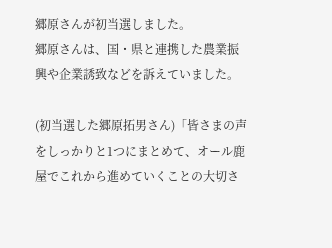郷原さんが初当選しました。
郷原さんは、国・県と連携した農業振興や企業誘致などを訴えていました。

(初当選した郷原拓男さん)「皆さまの声をしっかりと1つにまとめて、オール鹿屋でこれから進めていくことの大切さ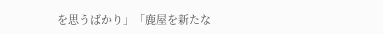を思うばかり」「鹿屋を新たな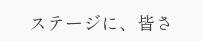ステージに、皆さ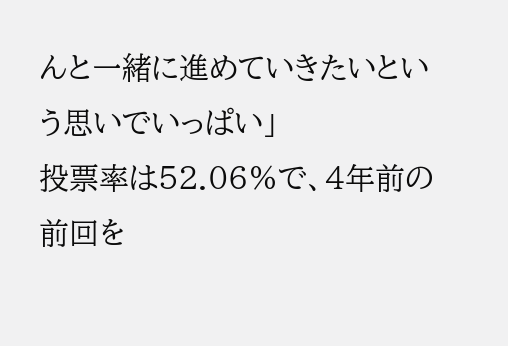んと一緒に進めていきたいという思いでいっぱい」
投票率は52.06%で、4年前の前回を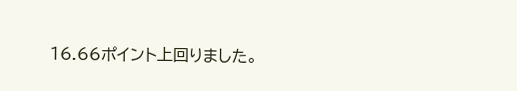16.66ポイント上回りました。